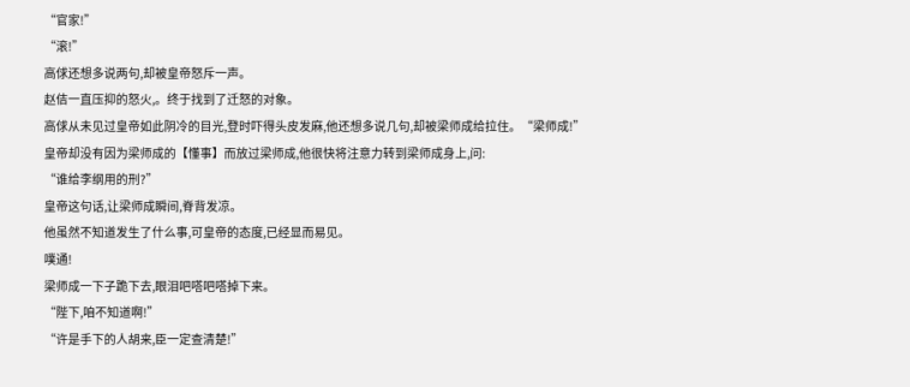“官家!”
“滚!”
高俅还想多说两句,却被皇帝怒斥一声。
赵佶一直压抑的怒火,。终于找到了迁怒的对象。
高俅从未见过皇帝如此阴冷的目光,登时吓得头皮发麻,他还想多说几句,却被梁师成给拉住。“梁师成!”
皇帝却没有因为梁师成的【懂事】而放过梁师成,他很快将注意力转到梁师成身上,问:
“谁给李纲用的刑?”
皇帝这句话,让梁师成瞬间,脊背发凉。
他虽然不知道发生了什么事,可皇帝的态度,已经显而易见。
噗通!
梁师成一下子跪下去,眼泪吧嗒吧嗒掉下来。
“陛下,咱不知道啊!”
“许是手下的人胡来,臣一定查清楚!”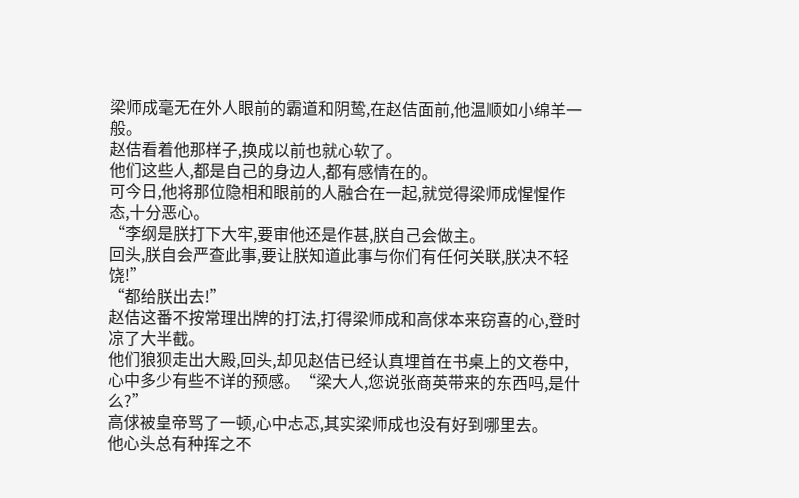梁师成毫无在外人眼前的霸道和阴鸷,在赵佶面前,他温顺如小绵羊一般。
赵佶看着他那样子,换成以前也就心软了。
他们这些人,都是自己的身边人,都有感情在的。
可今日,他将那位隐相和眼前的人融合在一起,就觉得梁师成惺惺作态,十分恶心。
“李纲是朕打下大牢,要审他还是作甚,朕自己会做主。
回头,朕自会严查此事,要让朕知道此事与你们有任何关联,朕决不轻饶!”
“都给朕出去!”
赵佶这番不按常理出牌的打法,打得梁师成和高俅本来窃喜的心,登时凉了大半截。
他们狼狈走出大殿,回头,却见赵佶已经认真埋首在书桌上的文卷中,心中多少有些不详的预感。“梁大人,您说张商英带来的东西吗,是什么?”
高俅被皇帝骂了一顿,心中忐忑,其实梁师成也没有好到哪里去。
他心头总有种挥之不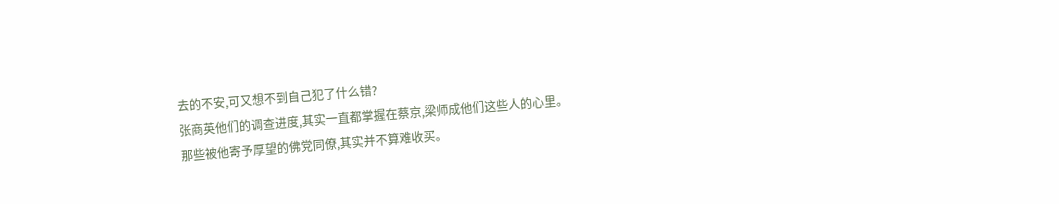去的不安,可又想不到自己犯了什么错?
张商英他们的调查进度,其实一直都掌握在蔡京,梁师成他们这些人的心里。
那些被他寄予厚望的佛党同僚,其实并不算难收买。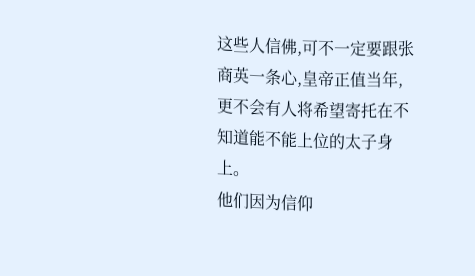这些人信佛,可不一定要跟张商英一条心,皇帝正值当年,更不会有人将希望寄托在不知道能不能上位的太子身上。
他们因为信仰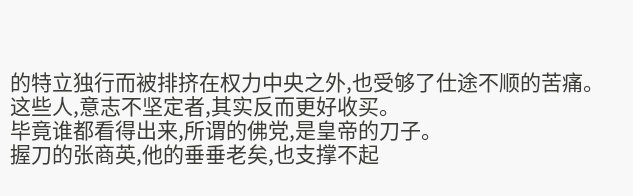的特立独行而被排挤在权力中央之外,也受够了仕途不顺的苦痛。
这些人,意志不坚定者,其实反而更好收买。
毕竟谁都看得出来,所谓的佛党,是皇帝的刀子。
握刀的张商英,他的垂垂老矣,也支撑不起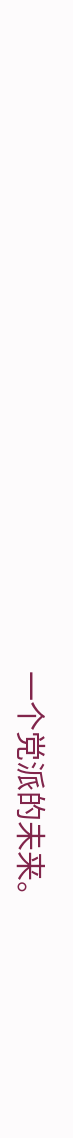一个党派的未来。